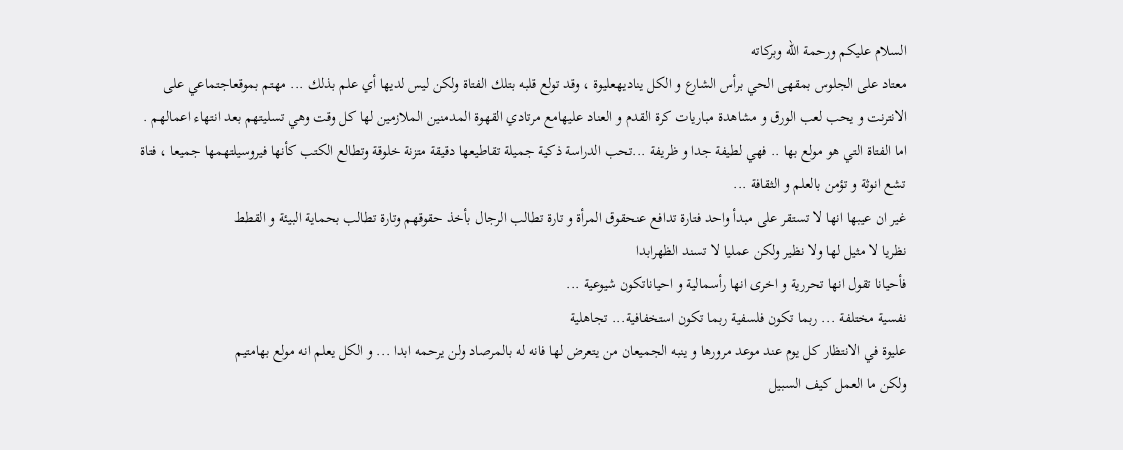السلام عليكم ورحمة الله وبركاته
معتاد على الجلوس بمقهى الحي برأس الشارع و الكل يناديهعليوة ، وقد تولع قلبه بتلك الفتاة ولكن ليس لديها أي علم بذلك ... مهتم بموقعاجتماعي على الانترنت و يحب لعب الورق و مشاهدة مباريات كرة القدم و العناد عليهامع مرتادي القهوة المدمنين الملازمين لها كل وقت وهي تسليتهم بعد انتهاء اعمالهم .
اما الفتاة التي هو مولع بها .. فهي لطيفة جدا و ظريفة ...تحب الدراسة ذكية جميلة تقاطيعها دقيقة متزنة خلوقة وتطالع الكتب كأنها فيروسيلتهمها جميعا ، فتاة تشع انوثة و تؤمن بالعلم و الثقافة ...
غير ان عيبها انها لا تستقر على مبدأ واحد فتارة تدافع عنحقوق المرأة و تارة تطالب الرجال بأخذ حقوقهم وتارة تطالب بحماية البيئة و القطط
نظريا لا مثيل لها ولا نظير ولكن عمليا لا تسند الظهرابدا
فأحيانا تقول انها تحررية و اخرى انها رأسمالية و احياناتكون شيوعية ...
نفسية مختلفة ... ربما تكون فلسفية ربما تكون استخفافية... تجاهلية
عليوة في الانتظار كل يوم عند موعد مرورها و ينبه الجميعان من يتعرض لها فانه له بالمرصاد ولن يرحمه ابدا ... و الكل يعلم انه مولع بهامتيم
ولكن ما العمل كيف السبيل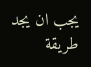يجب ان يجد طريقة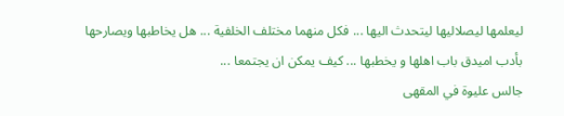ليعلمها ليصلاليها ليتحدث اليها ... فكل منهما مختلف الخلفية ... هل يخاطبها ويصارحها بأدب اميدق باب اهلها و يخطبها ... كيف يمكن ان يجتمعا ...
جالس عليوة في المقهى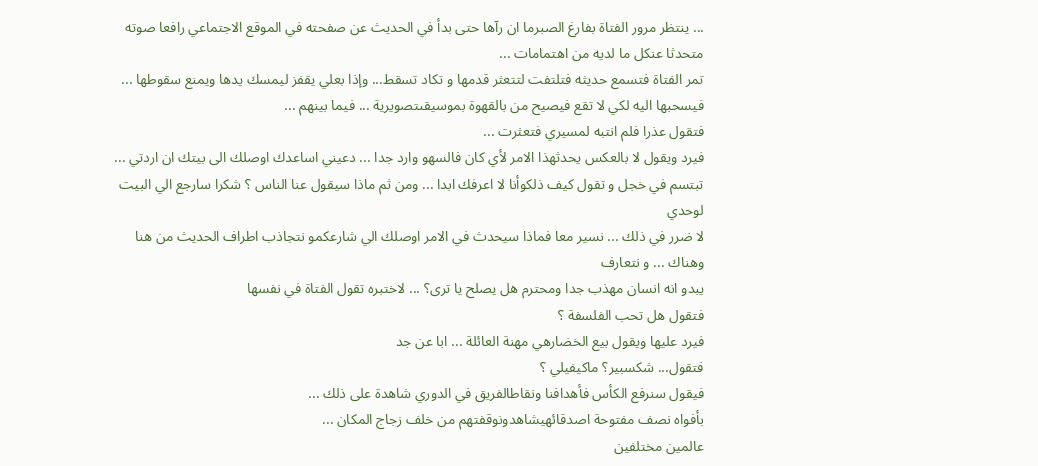... ينتظر مرور الفتاة بفارغ الصبرما ان رآها حتى بدأ في الحديث عن صفحته في الموقع الاجتماعي رافعا صوته متحدثا عنكل ما لديه من اهتمامات ...
تمر الفتاة فتسمع حديثه فتلتفت لتتعثر قدمها و تكاد تسقط... وإذا بعلي يقفز ليمسك يدها ويمنع سقوطها ...
فيسحبها اليه لكي لا تقع فيصيح من بالقهوة بموسيقىتصويرية ... فيما بينهم ...
فتقول عذرا فلم انتبه لمسيري فتعثرت ...
فيرد ويقول لا بالعكس يحدثهذا الامر لأي كان فالسهو وارد جدا ... دعيني اساعدك اوصلك الى بيتك ان اردتي ...
تبتسم في خجل و تقول كيف ذلكوأنا لا اعرفك ابدا ... ومن ثم ماذا سيقول عنا الناس ؟ شكرا سارجع الي البيت لوحدي
لا ضرر في ذلك ... نسير معا فماذا سيحدث في الامر اوصلك الي شارعكمو نتجاذب اطراف الحديث من هنا وهناك ... و نتعارف
يبدو انه انسان مهذب جدا ومحترم هل يصلح يا ترى؟ ... لاختبره تقول الفتاة في نفسها
فتقول هل تحب الفلسفة ؟
فيرد عليها ويقول بيع الخضارهي مهنة العائلة ... ابا عن جد
فتقول... شكسبير؟ ماكيفيلي ؟
فيقول سنرفع الكأس فأهدافنا ونقاطالفريق في الدوري شاهدة على ذلك ...
بأفواه نصف مفتوحة اصدقائهيشاهدونوقفتهم من خلف زجاج المكان ...
عالمين مختلفين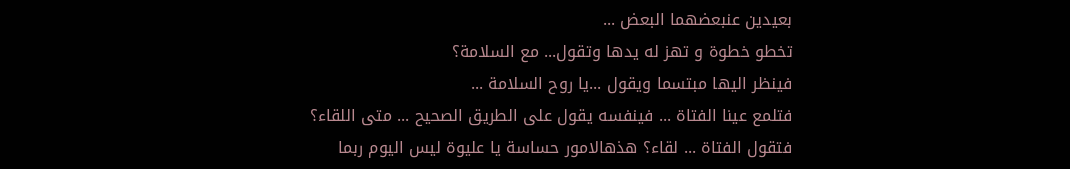بعيدين عنبعضهما البعض ...
تخطو خطوة و تهز له يدها وتقول... مع السلامة؟
فينظر اليها مبتسما ويقول ...يا روح السلامة ...
فتلمع عينا الفتاة ... فينفسه يقول على الطريق الصحيح ... متى اللقاء؟
فتقول الفتاة ... لقاء؟ هذهالامور حساسة يا عليوة ليس اليوم ربما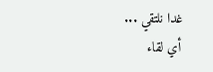غدا نلتقي ...
أي لقاء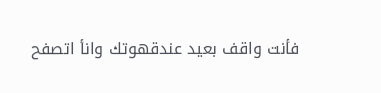فأنت واقف بعيد عندقهوتك وانأ اتصفح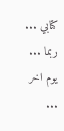كتابي ...
ربما ... يوم اخر ...